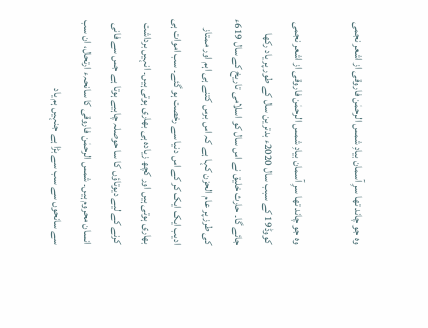وہ جو چاند تھا سرِ آسمان بیادِ شمس الرحمٰن فاروقی از اشعر نجمی

وہ جو چاند تھا سرِ آسمان بیادِ شمس الرحمٰن فاروقی از اشعر نجمی
کووڈ19 کے سبب سال 2020ء بدترین سال کے طور پر یاد رکھا جائے گا۔ حارث خلیق نے اس سال کو اسلامی تاریخ کے سال 619ء کی طرز پر عام الحزن کہا ہے کہ اس برس کتنے ہی اہم اور ممتاز ادیب ایک ایک کر کے اس دنیا سے رخصت ہو گئے۔ سب اموات ہی بھاری ہوتی ہیں اور کچھ زیادہ ہی بھاری ہوتی ہیں۔ انہیں برداشت کرنے کے لیے دیوتاؤں کا سا حوصلہ چاہیے ہوتا ہے جس سے فانی انسان محروم ہیں۔ شمس الرحمٰن فاروقی کا سانحہء ارتحال، ان سب سے سانحوں سے سب سے بڑا ہے جنہیں ہم یاد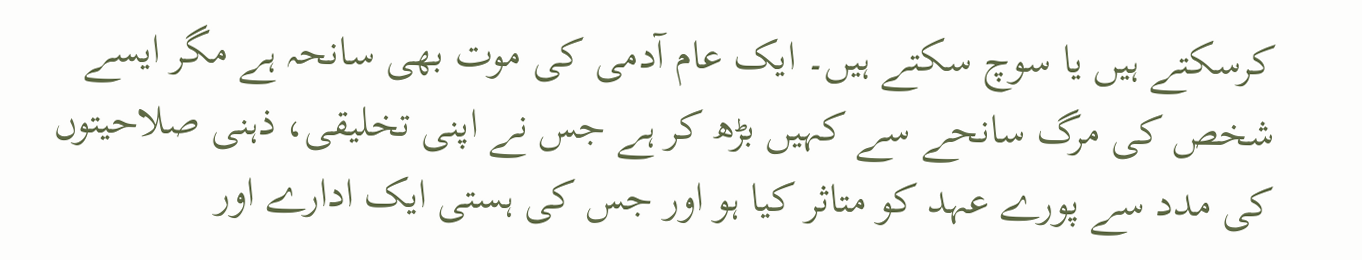کرسکتے ہیں یا سوچ سکتے ہیں۔ ایک عام آدمی کی موت بھی سانحہ ہے مگر ایسے شخص کی مرگ سانحے سے کہیں بڑھ کر ہے جس نے اپنی تخلیقی، ذہنی صلاحیتوں کی مدد سے پورے عہد کو متاثر کیا ہو اور جس کی ہستی ایک ادارے اور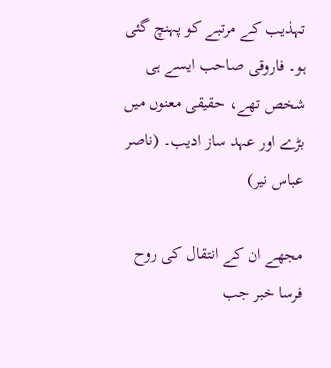تہذیب کے مرتبے کو پہنچ گئی ہو۔ فاروقی صاحب ایسے ہی شخص تھے، حقیقی معنوں میں بڑے اور عہد ساز ادیب۔ (ناصر عباس نیر)

مجھے ان کے انتقال کی روح فرسا خبر جب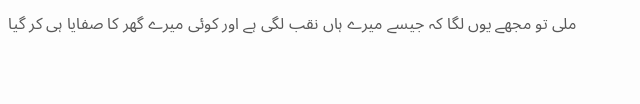ملی تو مجھے یوں لگا کہ جیسے میرے ہاں نقب لگی ہے اور کوئی میرے گھر کا صفایا ہی کر گیا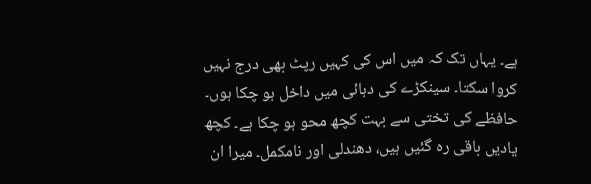ہے۔ یہاں تک کہ میں اس کی کہیں رپٹ بھی درج نہیں کروا سکتا۔ سینکڑے کی دہائی میں داخل ہو چکا ہوں۔ حافظے کی تختی سے بہت کچھ محو ہو چکا ہے۔ کچھ یادیں باقی رہ گئیں ہیں، دھندلی اور نامکمل۔ میرا ان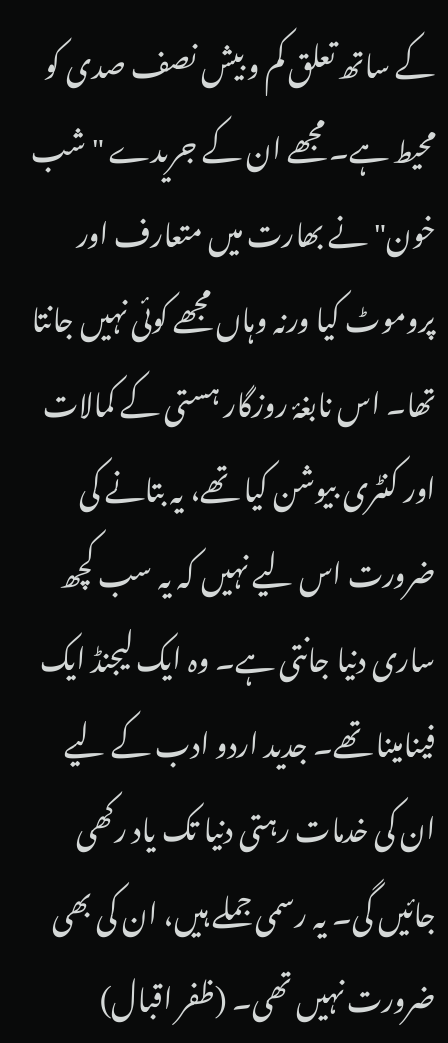کے ساتھ تعلق کم و بیش نصف صدی کو محیط ہے۔ مجھے ان کے جریدے "شب خون" نے بھارت میں متعارف اور پروموٹ کیا ورنہ وہاں مجھے کوئی نہیں جانتا تھا۔ اس نابغۂ روزگار ہستی کے کمالات اور کنٹری بیوشن کیا تھے، یہ بتانے کی ضرورت اس لیے نہیں کہ یہ سب کچھ ساری دنیا جانتی ہے۔ وہ ایک لیجنڈ ایک فینامینا تھے۔ جدید اردو ادب کے لیے ان کی خدمات رہتی دنیا تک یاد رکھی جائیں گی۔ یہ رسمی جملے ہیں، ان کی بھی ضرورت نہیں تھی۔ (ظفر اقبال)